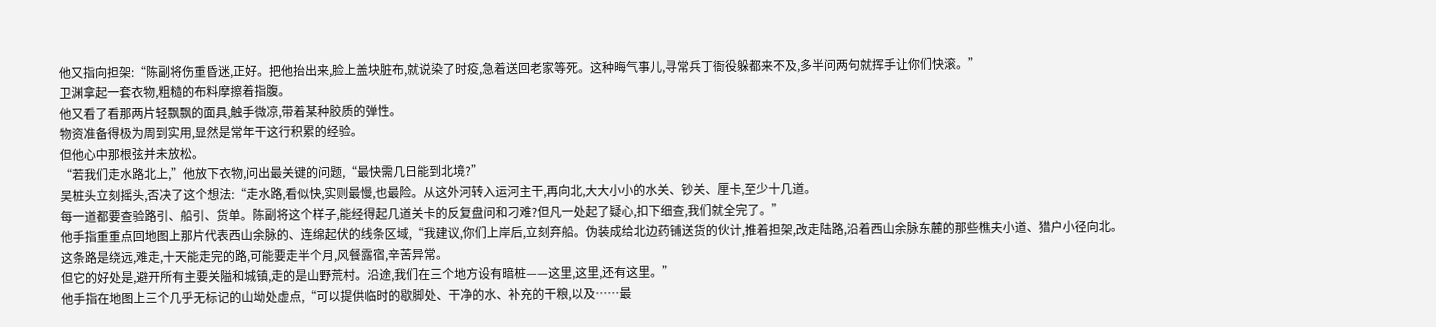他又指向担架:“陈副将伤重昏迷,正好。把他抬出来,脸上盖块脏布,就说染了时疫,急着送回老家等死。这种晦气事儿,寻常兵丁衙役躲都来不及,多半问两句就挥手让你们快滚。”
卫渊拿起一套衣物,粗糙的布料摩擦着指腹。
他又看了看那两片轻飘飘的面具,触手微凉,带着某种胶质的弹性。
物资准备得极为周到实用,显然是常年干这行积累的经验。
但他心中那根弦并未放松。
“若我们走水路北上,”他放下衣物,问出最关键的问题,“最快需几日能到北境?”
吴桩头立刻摇头,否决了这个想法:“走水路,看似快,实则最慢,也最险。从这外河转入运河主干,再向北,大大小小的水关、钞关、厘卡,至少十几道。
每一道都要查验路引、船引、货单。陈副将这个样子,能经得起几道关卡的反复盘问和刁难?但凡一处起了疑心,扣下细查,我们就全完了。”
他手指重重点回地图上那片代表西山余脉的、连绵起伏的线条区域,“我建议,你们上岸后,立刻弃船。伪装成给北边药铺送货的伙计,推着担架,改走陆路,沿着西山余脉东麓的那些樵夫小道、猎户小径向北。
这条路是绕远,难走,十天能走完的路,可能要走半个月,风餐露宿,辛苦异常。
但它的好处是,避开所有主要关隘和城镇,走的是山野荒村。沿途,我们在三个地方设有暗桩——这里,这里,还有这里。”
他手指在地图上三个几乎无标记的山坳处虚点,“可以提供临时的歇脚处、干净的水、补充的干粮,以及……最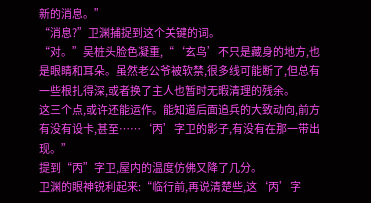新的消息。”
“消息?”卫渊捕捉到这个关键的词。
“对。”吴桩头脸色凝重,“‘玄鸟’不只是藏身的地方,也是眼睛和耳朵。虽然老公爷被软禁,很多线可能断了,但总有一些根扎得深,或者换了主人也暂时无暇清理的残余。
这三个点,或许还能运作。能知道后面追兵的大致动向,前方有没有设卡,甚至……‘丙’字卫的影子,有没有在那一带出现。”
提到“丙”字卫,屋内的温度仿佛又降了几分。
卫渊的眼神锐利起来:“临行前,再说清楚些,这‘丙’字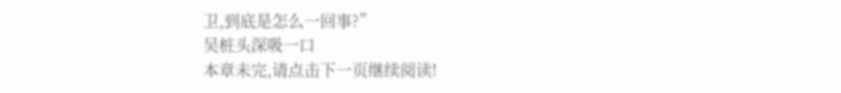卫,到底是怎么一回事?”
吴桩头深吸一口
本章未完,请点击下一页继续阅读!